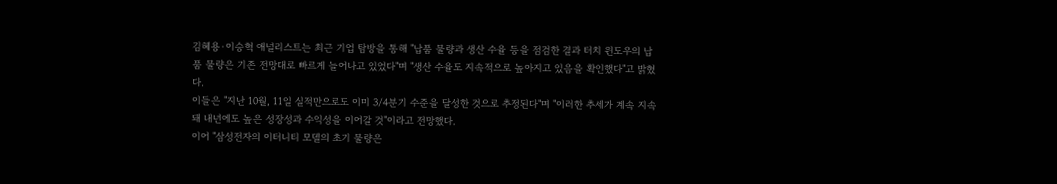김혜용·이승혁 애널리스트는 최근 기업 탐방을 통해 "납품 물량과 생산 수율 등을 점검한 결과 터치 윈도우의 납품 물량은 기존 전망대로 빠르게 늘어나고 있었다"며 "생산 수율도 지속적으로 높아지고 있음을 확인했다"고 밝혔다.
이들은 "지난 10월, 11일 실적만으로도 이미 3/4분기 수준을 달성한 것으로 추정된다"며 "이러한 추세가 계속 지속돼 내년에도 높은 성장성과 수익성을 이어갈 것"이라고 전망했다.
이어 "삼성전자의 이터니티 모델의 초기 물량은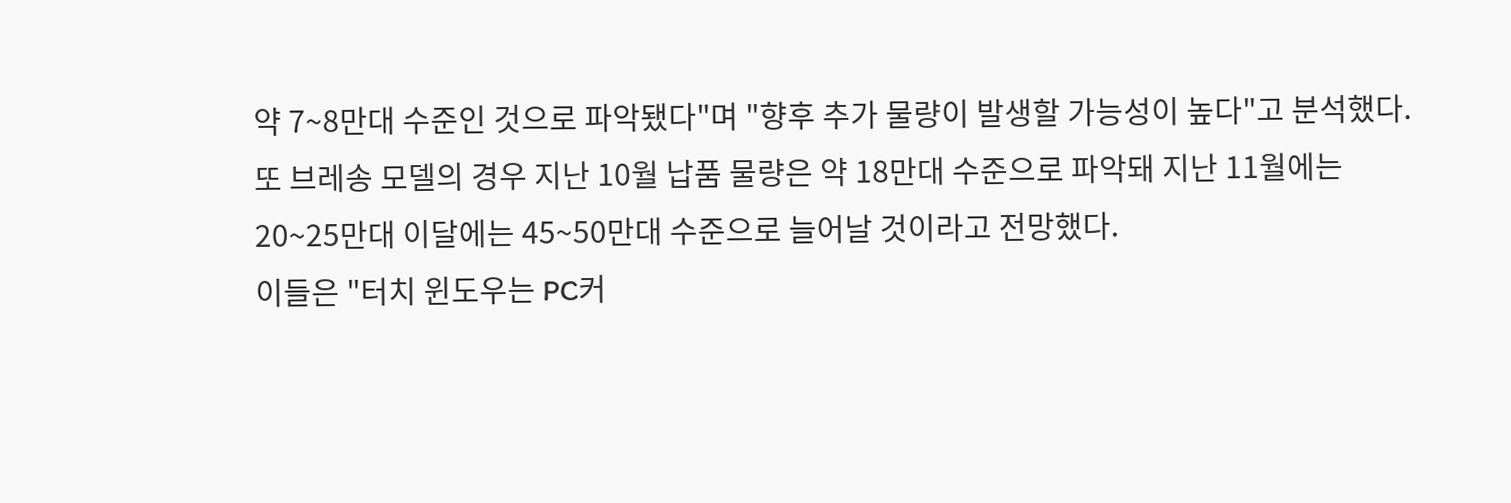약 7~8만대 수준인 것으로 파악됐다"며 "향후 추가 물량이 발생할 가능성이 높다"고 분석했다.
또 브레송 모델의 경우 지난 10월 납품 물량은 약 18만대 수준으로 파악돼 지난 11월에는 20~25만대 이달에는 45~50만대 수준으로 늘어날 것이라고 전망했다.
이들은 "터치 윈도우는 PC커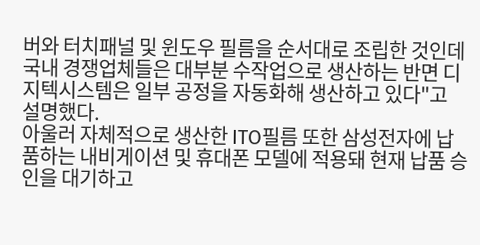버와 터치패널 및 윈도우 필름을 순서대로 조립한 것인데 국내 경쟁업체들은 대부분 수작업으로 생산하는 반면 디지텍시스템은 일부 공정을 자동화해 생산하고 있다"고 설명했다.
아울러 자체적으로 생산한 ITO필름 또한 삼성전자에 납품하는 내비게이션 및 휴대폰 모델에 적용돼 현재 납품 승인을 대기하고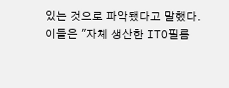있는 것으로 파악됐다고 말했다.
이들은 "자체 생산한 ITO필름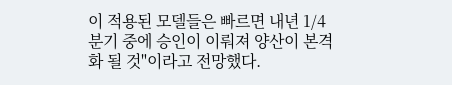이 적용된 모델들은 빠르면 내년 1/4분기 중에 승인이 이뤄져 양산이 본격화 될 것"이라고 전망했다.